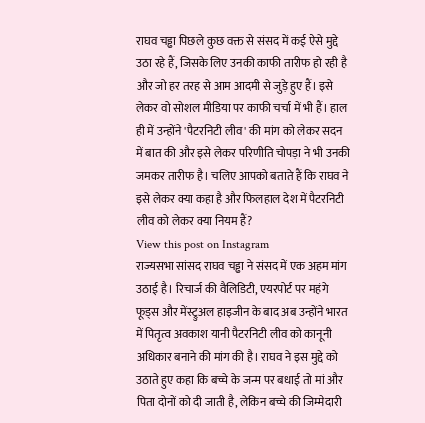राघव चड्ढा पिछले कुछ वक्त से संसद में कई ऐसे मुद्दे उठा रहे हैं, जिसके लिए उनकी काफी तारीफ हो रही है और जो हर तरह से आम आदमी से जुड़े हुए हैं। इसे लेकर वो सोशल मीडिया पर काफी चर्चा में भी हैं। हाल ही में उन्होंने 'पैटरनिटी लीव' की मांग को लेकर सदन में बात की और इसे लेकर परिणीति चोपड़ा ने भी उनकी जमकर तारीफ है। चलिए आपको बताते हैं कि राघव ने इसे लेकर क्या कहा है और फिलहाल देश में पैटरनिटी लीव को लेकर क्या नियम हैं?
View this post on Instagram
राज्यसभा सांसद राघव चड्ढा ने संसद में एक अहम मांग उठाई है। रिचार्ज की वैलिडिटी, एयरपोर्ट पर महंगे फूड्स और मेंस्ट्रुअल हाइजीन के बाद अब उन्होंने भारत में पितृत्व अवकाश यानी पैटरनिटी लीव को कानूनी अधिकार बनाने की मांग की है। राघव ने इस मुद्दे को उठाते हुए कहा कि बच्चे के जन्म पर बधाई तो मां और पिता दोनों को दी जाती है, लेकिन बच्चे की जिम्मेदारी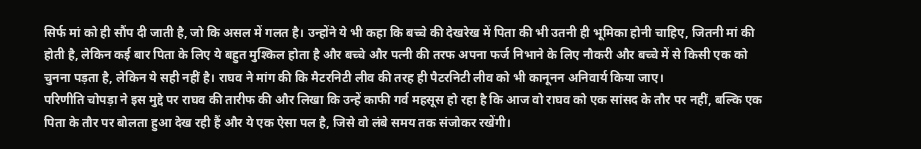सिर्फ मां को ही सौंप दी जाती है, जो कि असल में गलत है। उन्होंने ये भी कहा कि बच्चे की देखरेख में पिता की भी उतनी ही भूमिका होनी चाहिए, जितनी मां की होती है, लेकिन कई बार पिता के लिए ये बहुत मुश्किल होता है और बच्चे और पत्नी की तरफ अपना फर्ज निभाने के लिए नौकरी और बच्चे में से किसी एक को चुनना पड़ता है, लेकिन ये सही नहीं है। राघव ने मांग की कि मैटरनिटी लीव की तरह ही पैटरनिटी लीव को भी कानूनन अनिवार्य किया जाए।
परिणीति चोपड़ा ने इस मुद्दे पर राघव की तारीफ की और लिखा कि उन्हें काफी गर्व महसूस हो रहा है कि आज वो राघव को एक सांसद के तौर पर नहीं, बल्कि एक पिता के तौर पर बोलता हुआ देख रही हैं और ये एक ऐसा पल है, जिसे वो लंबे समय तक संजोकर रखेंगी।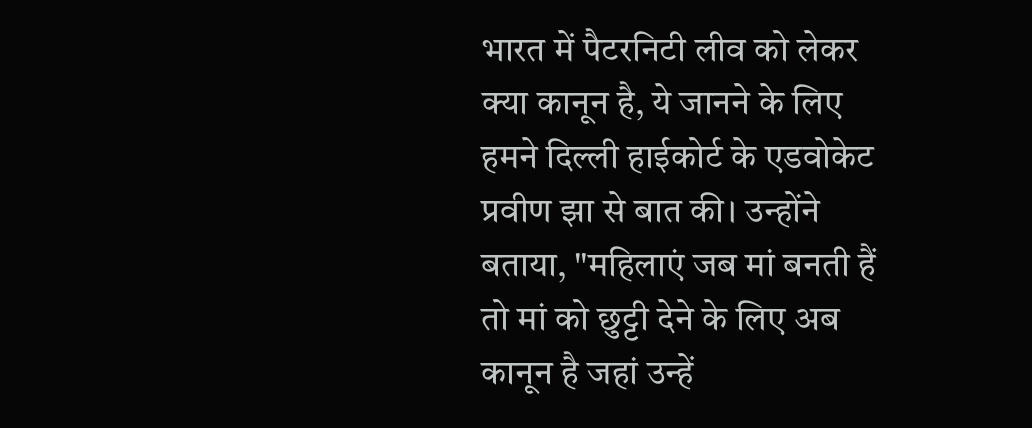भारत में पैटरनिटी लीव को लेकर क्या कानून है, ये जानने के लिए हमने दिल्ली हाईकोर्ट के एडवोकेट प्रवीण झा से बात की। उन्होंने बताया, "महिलाएं जब मां बनती हैं तो मां को छुट्टी देने के लिए अब कानून है जहां उन्हें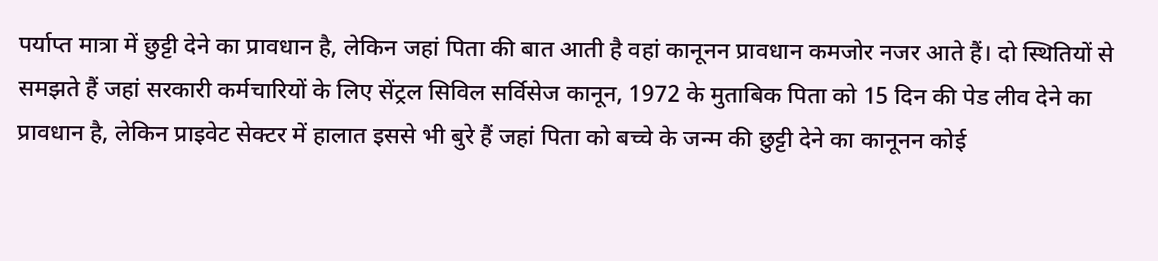पर्याप्त मात्रा में छुट्टी देने का प्रावधान है, लेकिन जहां पिता की बात आती है वहां कानूनन प्रावधान कमजोर नजर आते हैं। दो स्थितियों से समझते हैं जहां सरकारी कर्मचारियों के लिए सेंट्रल सिविल सर्विसेज कानून, 1972 के मुताबिक पिता को 15 दिन की पेड लीव देने का प्रावधान है, लेकिन प्राइवेट सेक्टर में हालात इससे भी बुरे हैं जहां पिता को बच्चे के जन्म की छुट्टी देने का कानूनन कोई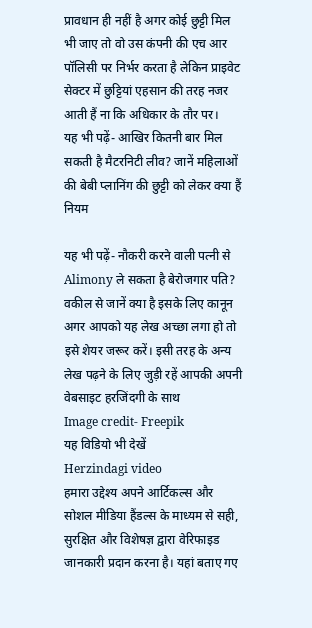प्रावधान ही नहीं है अगर कोई छुट्टी मिल भी जाए तो वो उस कंपनी की एच आर पॉलिसी पर निर्भर करता है लेकिन प्राइवेट सेक्टर में छुट्टियां एहसान की तरह नजर आती हैं ना कि अधिकार के तौर पर।
यह भी पढ़ें- आखिर कितनी बार मिल सकती है मैटरनिटी लीव? जानें महिलाओं की बेबी प्लानिंग की छुट्टी को लेकर क्या हैं नियम

यह भी पढ़ें- नौकरी करने वाली पत्नी से Alimony ले सकता है बेरोजगार पति? वकील से जानें क्या है इसके लिए कानून
अगर आपको यह लेख अच्छा लगा हो तो इसे शेयर जरूर करें। इसी तरह के अन्य लेख पढ़ने के लिए जुड़ी रहें आपकी अपनी वेबसाइट हरजिंदगी के साथ
Image credit- Freepik
यह विडियो भी देखें
Herzindagi video
हमारा उद्देश्य अपने आर्टिकल्स और सोशल मीडिया हैंडल्स के माध्यम से सही, सुरक्षित और विशेषज्ञ द्वारा वेरिफाइड जानकारी प्रदान करना है। यहां बताए गए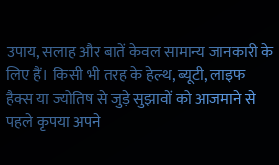उपाय, सलाह और बातें केवल सामान्य जानकारी के लिए हैं। किसी भी तरह के हेल्थ, ब्यूटी, लाइफ हैक्स या ज्योतिष से जुड़े सुझावों को आजमाने से पहले कृपया अपने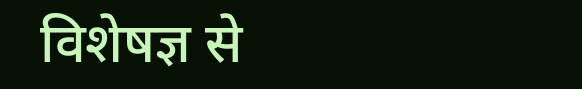विशेषज्ञ से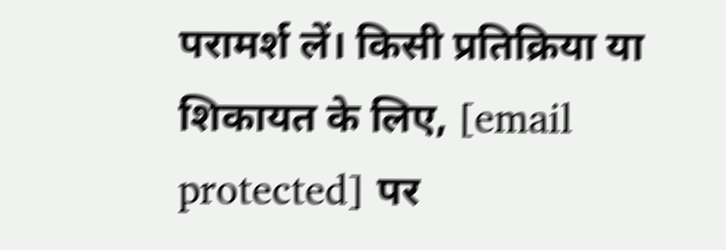परामर्श लें। किसी प्रतिक्रिया या शिकायत के लिए, [email protected] पर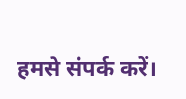हमसे संपर्क करें।